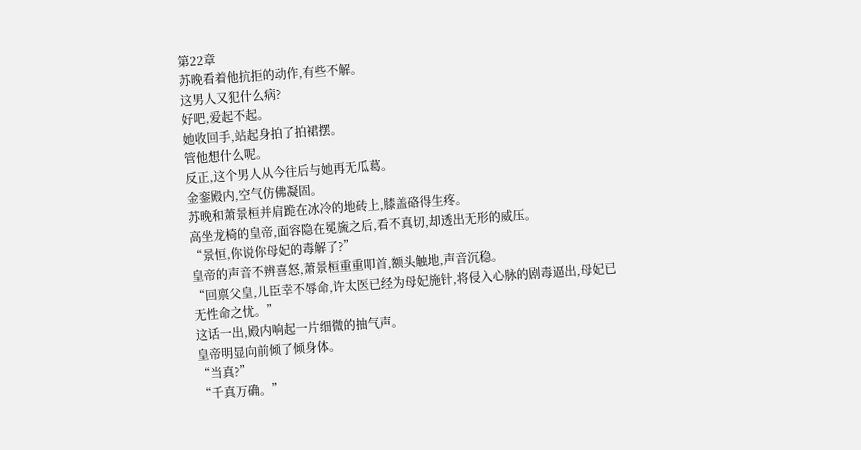第22章
苏晚看着他抗拒的动作,有些不解。
这男人又犯什么病?
好吧,爱起不起。
她收回手,站起身拍了拍裙摆。
管他想什么呢。
反正,这个男人从今往后与她再无瓜葛。
金銮殿内,空气仿佛凝固。
苏晚和萧景桓并肩跪在冰冷的地砖上,膝盖硌得生疼。
高坐龙椅的皇帝,面容隐在冕旒之后,看不真切,却透出无形的威压。
“景恒,你说你母妃的毒解了?”
皇帝的声音不辨喜怒,萧景桓重重叩首,额头触地,声音沉稳。
“回禀父皇,儿臣幸不辱命,许太医已经为母妃施针,将侵入心脉的剧毒逼出,母妃已无性命之忧。”
这话一出,殿内响起一片细微的抽气声。
皇帝明显向前倾了倾身体。
“当真?”
“千真万确。”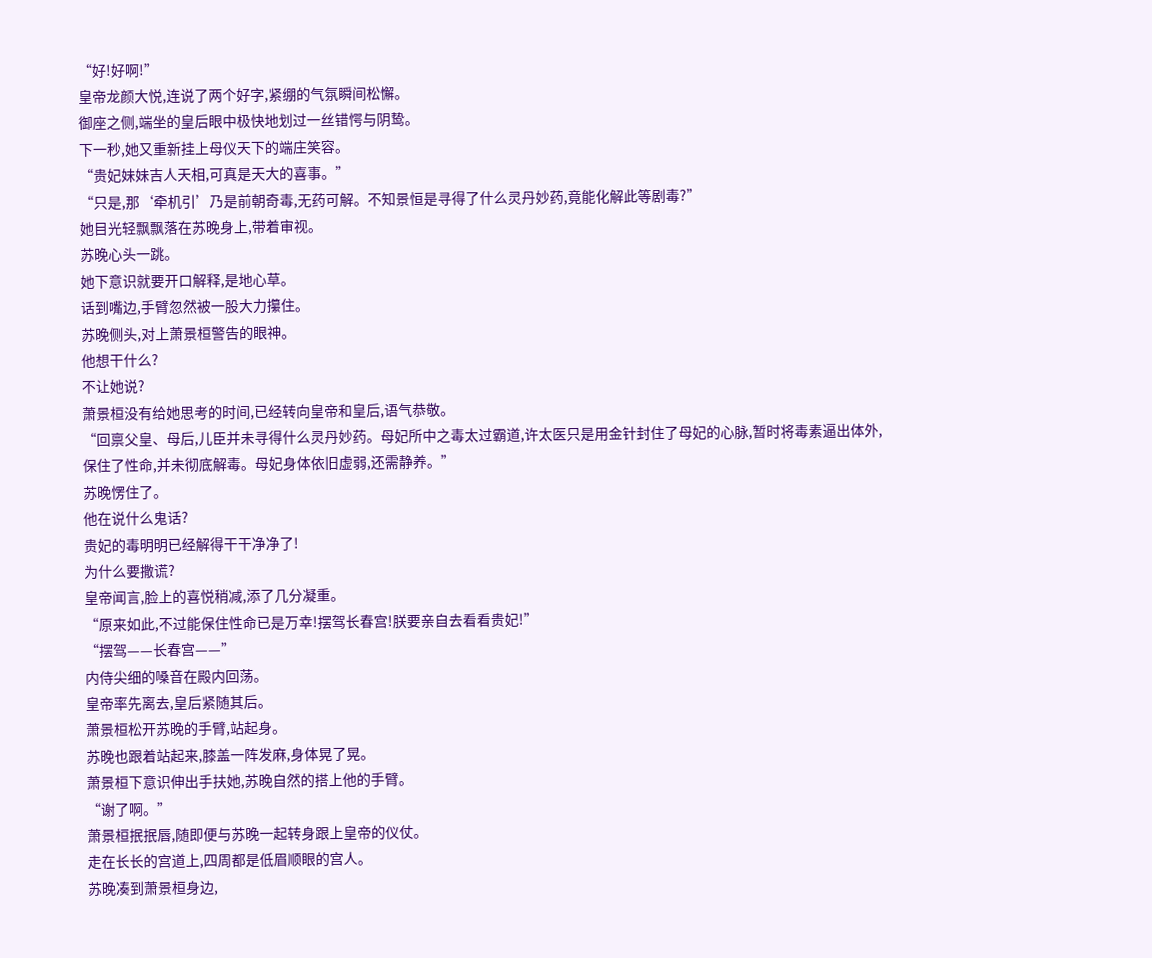“好!好啊!”
皇帝龙颜大悦,连说了两个好字,紧绷的气氛瞬间松懈。
御座之侧,端坐的皇后眼中极快地划过一丝错愕与阴鸷。
下一秒,她又重新挂上母仪天下的端庄笑容。
“贵妃妹妹吉人天相,可真是天大的喜事。”
“只是,那‘牵机引’乃是前朝奇毒,无药可解。不知景恒是寻得了什么灵丹妙药,竟能化解此等剧毒?”
她目光轻飘飘落在苏晚身上,带着审视。
苏晚心头一跳。
她下意识就要开口解释,是地心草。
话到嘴边,手臂忽然被一股大力攥住。
苏晚侧头,对上萧景桓警告的眼神。
他想干什么?
不让她说?
萧景桓没有给她思考的时间,已经转向皇帝和皇后,语气恭敬。
“回禀父皇、母后,儿臣并未寻得什么灵丹妙药。母妃所中之毒太过霸道,许太医只是用金针封住了母妃的心脉,暂时将毒素逼出体外,保住了性命,并未彻底解毒。母妃身体依旧虚弱,还需静养。”
苏晚愣住了。
他在说什么鬼话?
贵妃的毒明明已经解得干干净净了!
为什么要撒谎?
皇帝闻言,脸上的喜悦稍减,添了几分凝重。
“原来如此,不过能保住性命已是万幸!摆驾长春宫!朕要亲自去看看贵妃!”
“摆驾——长春宫——”
内侍尖细的嗓音在殿内回荡。
皇帝率先离去,皇后紧随其后。
萧景桓松开苏晚的手臂,站起身。
苏晚也跟着站起来,膝盖一阵发麻,身体晃了晃。
萧景桓下意识伸出手扶她,苏晚自然的搭上他的手臂。
“谢了啊。”
萧景桓抿抿唇,随即便与苏晚一起转身跟上皇帝的仪仗。
走在长长的宫道上,四周都是低眉顺眼的宫人。
苏晚凑到萧景桓身边,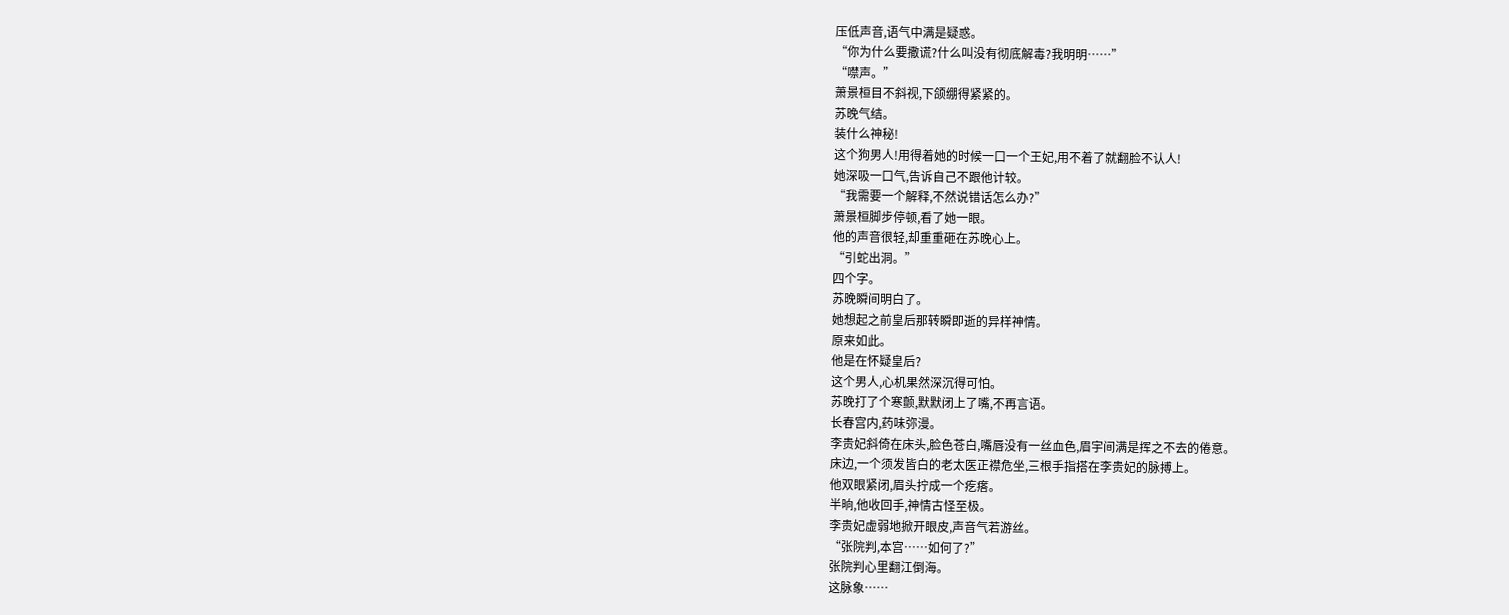压低声音,语气中满是疑惑。
“你为什么要撒谎?什么叫没有彻底解毒?我明明……”
“噤声。”
萧景桓目不斜视,下颌绷得紧紧的。
苏晚气结。
装什么神秘!
这个狗男人!用得着她的时候一口一个王妃,用不着了就翻脸不认人!
她深吸一口气,告诉自己不跟他计较。
“我需要一个解释,不然说错话怎么办?”
萧景桓脚步停顿,看了她一眼。
他的声音很轻,却重重砸在苏晚心上。
“引蛇出洞。”
四个字。
苏晚瞬间明白了。
她想起之前皇后那转瞬即逝的异样神情。
原来如此。
他是在怀疑皇后?
这个男人,心机果然深沉得可怕。
苏晚打了个寒颤,默默闭上了嘴,不再言语。
长春宫内,药味弥漫。
李贵妃斜倚在床头,脸色苍白,嘴唇没有一丝血色,眉宇间满是挥之不去的倦意。
床边,一个须发皆白的老太医正襟危坐,三根手指搭在李贵妃的脉搏上。
他双眼紧闭,眉头拧成一个疙瘩。
半晌,他收回手,神情古怪至极。
李贵妃虚弱地掀开眼皮,声音气若游丝。
“张院判,本宫……如何了?”
张院判心里翻江倒海。
这脉象……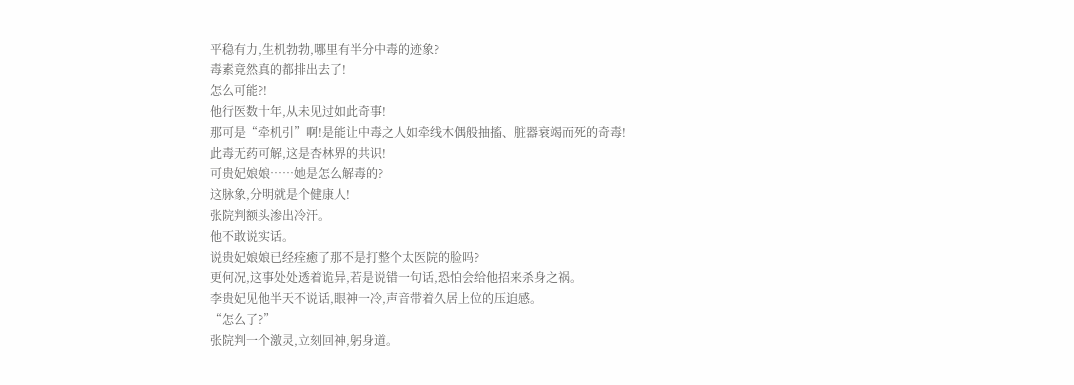平稳有力,生机勃勃,哪里有半分中毒的迹象?
毒素竟然真的都排出去了!
怎么可能?!
他行医数十年,从未见过如此奇事!
那可是“牵机引”啊!是能让中毒之人如牵线木偶般抽搐、脏器衰竭而死的奇毒!
此毒无药可解,这是杏林界的共识!
可贵妃娘娘……她是怎么解毒的?
这脉象,分明就是个健康人!
张院判额头渗出冷汗。
他不敢说实话。
说贵妃娘娘已经痊癒了那不是打整个太医院的脸吗?
更何况,这事处处透着诡异,若是说错一句话,恐怕会给他招来杀身之祸。
李贵妃见他半天不说话,眼神一冷,声音带着久居上位的压迫感。
“怎么了?”
张院判一个激灵,立刻回神,躬身道。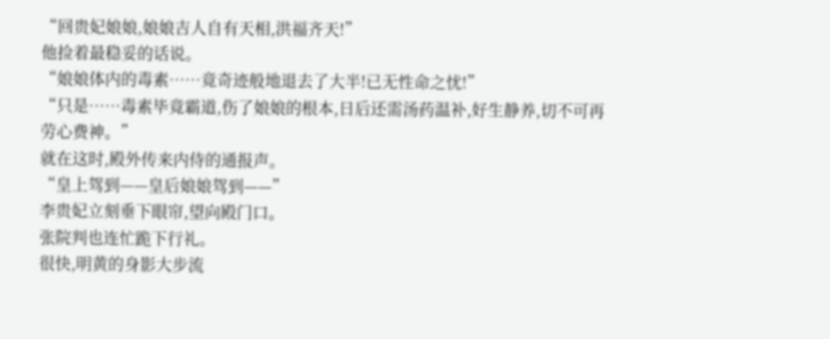“回贵妃娘娘,娘娘吉人自有天相,洪福齐天!”
他捡着最稳妥的话说。
“娘娘体内的毒素……竟奇迹般地退去了大半!已无性命之忧!”
“只是……毒素毕竟霸道,伤了娘娘的根本,日后还需汤药温补,好生静养,切不可再劳心费神。”
就在这时,殿外传来内侍的通报声。
“皇上驾到——皇后娘娘驾到——”
李贵妃立刻垂下眼帘,望向殿门口。
张院判也连忙跪下行礼。
很快,明黄的身影大步流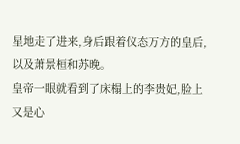星地走了进来,身后跟着仪态万方的皇后,以及萧景桓和苏晚。
皇帝一眼就看到了床榻上的李贵妃,脸上又是心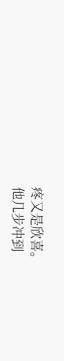疼又是欣喜。
他几步冲到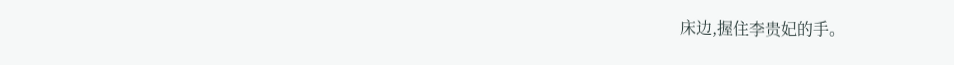床边,握住李贵妃的手。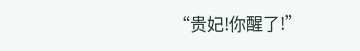“贵妃!你醒了!”